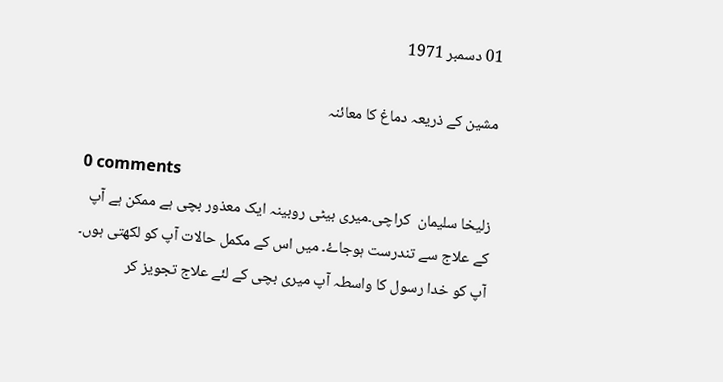01 دسمبر 1971

مشین کے ذریعہ دماغ کا معائنہ

0 comments
زلیخا سلیمان  کراچی۔میری بیٹی روبینہ ایک معذور بچی ہے ممکن ہے آپ کے علاج سے تندرست ہوجاۓ۔ میں اس کے مکمل حالات آپ کو لکھتی ہوں۔ آپ کو خدا رسول کا واسطہ آپ میری بچی کے لئے علاج تجویز کر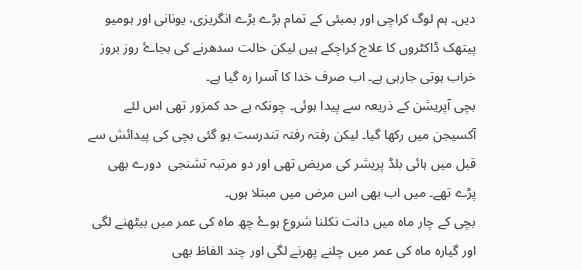دیں۔ ہم لوگ کراچی اور بمبئی کے تمام بڑے بڑے انگریزی، یونانی اور ہومیو پیتھک ڈاکٹروں کا علاج کراچکے ہیں لیکن حالت سدھرنے کی بجاۓ روز بروز خراب ہوتی جارہی ہے۔ اب صرف خدا کا آسرا رہ گیا ہے۔
بچی آپریشن کے ذریعہ سے پیدا ہوئی۔ چونکہ بے حد کمزور تھی اس لئے آکسیجن میں رکھا گیا۔ لیکن رفتہ رفتہ تندرست ہو گئی بچی کی پیدائش سے قبل میں ہائی بلڈ پریشر کی مریض تھی اور دو مرتبہ تشنجی  دورے بھی پڑے تھے۔ میں اب بھی اس مرض میں مبتلا ہوں۔
بچی کے چار ماہ میں دانت نکلنا شروع ہوۓ چھ ماہ کی عمر میں بیٹھنے لگی اور گیارہ ماہ کی عمر میں چلنے پھرنے لگی اور چند الفاظ بھی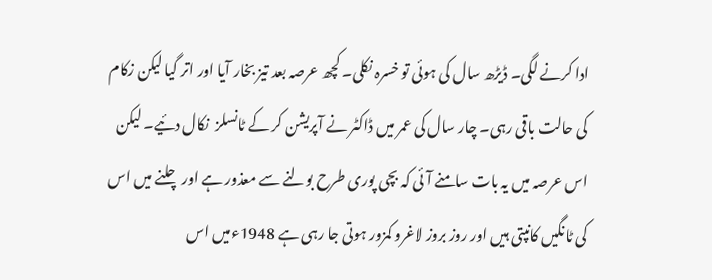ادا کرنے لگی۔ ڈیڑھ سال کی ہوئی تو خسرہ نکلی۔ کچھ عرصہ بعد تیز بخار آیا اور اتر گیا لیکن زکام کی حالت باقی رہی۔ چار سال کی عمر میں ڈاکٹر نے آپریشن کر کے ٹانسلز  نکال دئیے۔ لیکن اس عرصہ میں یہ بات سامنے آئی کہ بچی پوری طرح بولنے سے معذور ہے اور چلنے میں اس کی ٹانگیں کانپتی ہیں اور روز بروز لاغرو کمزور ہوتی جا رہی ہے 1948ءمیں اس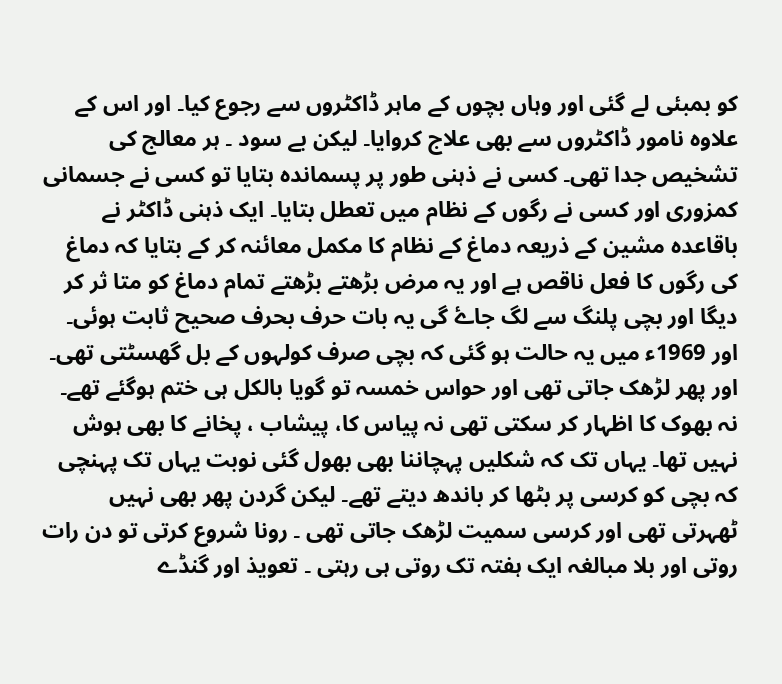کو بمبئی لے گئی اور وہاں بچوں کے ماہر ڈاکٹروں سے رجوع کیا۔ اور اس کے علاوہ نامور ڈاکٹروں سے بھی علاج کروایا۔ لیکن بے سود ۔ ہر معالج کی تشخیص جدا تھی۔ کسی نے ذہنی طور پر پسماندہ بتایا تو کسی نے جسمانی کمزوری اور کسی نے رگوں کے نظام میں تعطل بتایا۔ ایک ذہنی ڈاکٹر نے باقاعدہ مشین کے ذریعہ دماغ کے نظام کا مکمل معائنہ کر کے بتایا کہ دماغ کی رگوں کا فعل ناقص ہے اور یہ مرض بڑھتے بڑھتے تمام دماغ کو متا ثر کر دیگا اور بچی پلنگ سے لگ جاۓ گی یہ بات حرف بحرف صحیح ثابت ہوئی۔ اور 1969ء میں یہ حالت ہو گئی کہ بچی صرف کولہوں کے بل گھسٹتی تھی۔ اور پھر لڑھک جاتی تھی اور حواس خمسہ تو گویا بالکل ہی ختم ہوگئے تھے۔ نہ بھوک کا اظہار کر سکتی تھی نہ پیاس کا، پیشاب ، پخانے کا بھی ہوش نہیں تھا۔ یہاں تک کہ شکلیں پہچاننا بھی بھول گئی نوبت یہاں تک پہنچی کہ بچی کو کرسی پر بٹھا کر باندھ دیتے تھے۔ لیکن گردن پھر بھی نہیں ٹھہرتی تھی اور کرسی سمیت لڑھک جاتی تھی ۔ رونا شروع کرتی تو دن رات روتی اور بلا مبالغہ ایک ہفتہ تک روتی ہی رہتی ۔ تعویذ اور گنڈے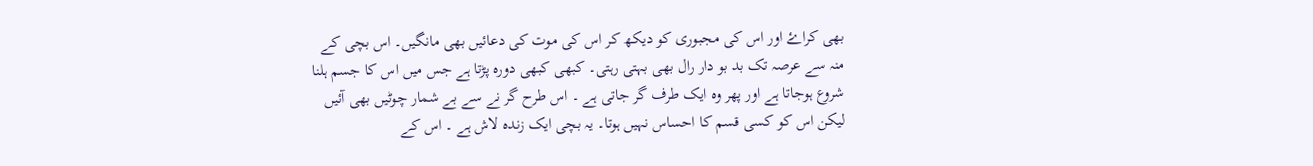بھی کراۓ اور اس کی مجبوری کو دیکھ کر اس کی موت کی دعائیں بھی مانگیں۔ اس بچی کے منہ سے عرصہ تک بد بو دار رال بھی بہتی رہتی۔ کبھی کبھی دورہ پڑتا ہے جس میں اس کا جسم ہلنا شروع ہوجاتا ہے اور پھر وہ ایک طرف گر جاتی ہے ۔ اس طرح گر نے سے بے شمار چوٹیں بھی آئیں لیکن اس کو کسی قسم کا احساس نہیں ہوتا۔ یہ بچی ایک زندہ لاش ہے ۔ اس کے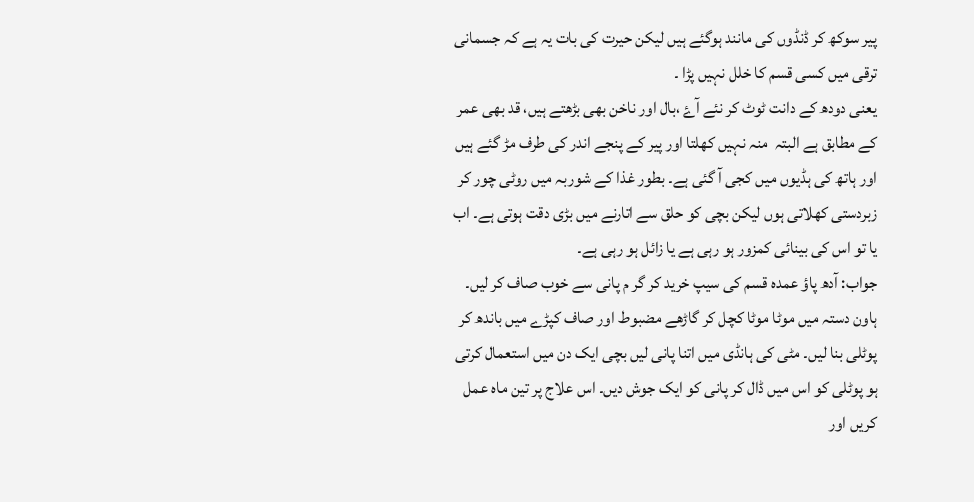پیر سوکھ کر ڈنڈوں کی مانند ہوگئے ہیں لیکن حیرت کی بات یہ ہے کہ جسمانی ترقی میں کسی قسم کا خلل نہیں پڑا ۔
یعنی دودھ کے دانت ٹوٹ کر نئے آۓ ،بال اور ناخن بھی بڑھتے ہیں، قد بھی عمر کے مطابق ہے البتہ  منہ نہیں کھلتا اور پیر کے پنجے اندر کی طرف مڑ گئے ہیں اور ہاتھ کی ہڈیوں میں کجی آ گئی ہے۔ بطور غذا کے شوربہ میں روٹی چور کر زبردستی کھلاتی ہوں لیکن بچی کو حلق سے اتارنے میں بڑی دقت ہوتی ہے۔ اب یا تو اس کی بینائی کمزور ہو رہی ہے یا زائل ہو رہی ہے۔
جواب: آدھ پاؤ عمدہ قسم کی سیپ خرید کر گر م پانی سے خوب صاف کر لیں۔ ہاون دستہ میں موٹا موٹا کچل کر گاڑھے مضبوط اور صاف کپڑے میں باندھ کر پوٹلی بنا لیں۔ مٹی کی ہانڈی میں اتنا پانی لیں بچی ایک دن میں استعمال کرتی ہو پوٹلی کو اس میں ڈال کر پانی کو ایک جوش دیں۔ اس علاج پر تین ماہ عمل کریں اور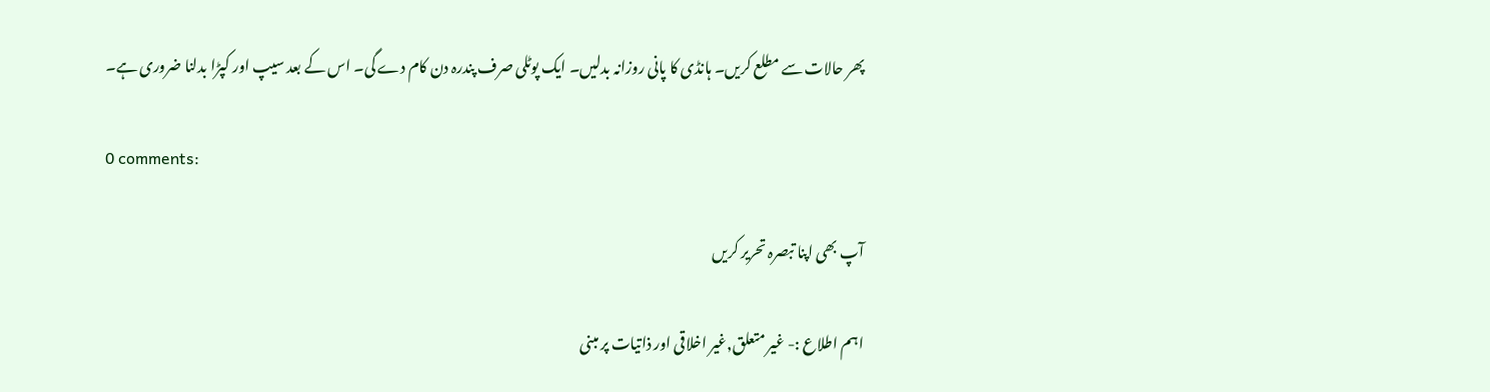پھر حالات سے مطلع کریں۔ ہانڈی کا پانی روزانہ بدلیں۔ ایک پوٹلی صرف پندرہ دن کام دے گی۔ اس کے بعد سیپ اور کپڑا بدلنا ضروری ہے۔

0 comments:

آپ بھی اپنا تبصرہ تحریر کریں

اہم اطلاع :- غیر متعلق,غیر اخلاقی اور ذاتیات پر مبنی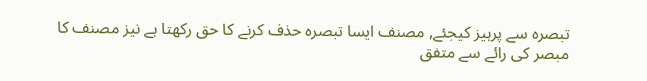تبصرہ سے پرہیز کیجئے, مصنف ایسا تبصرہ حذف کرنے کا حق رکھتا ہے نیز مصنف کا مبصر کی رائے سے متفق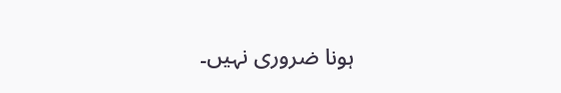ہونا ضروری نہیں۔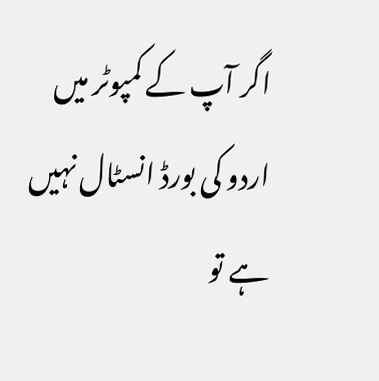اگر آپ کے کمپوٹر میں اردو کی بورڈ انسٹال نہیں ہے تو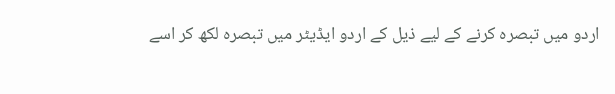اردو میں تبصرہ کرنے کے لیے ذیل کے اردو ایڈیٹر میں تبصرہ لکھ کر اسے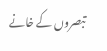تبصروں کے خانے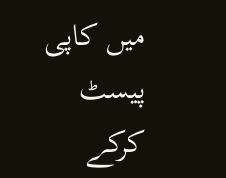میں کاپی پیسٹ کرکے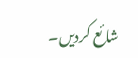شائع کردیں۔